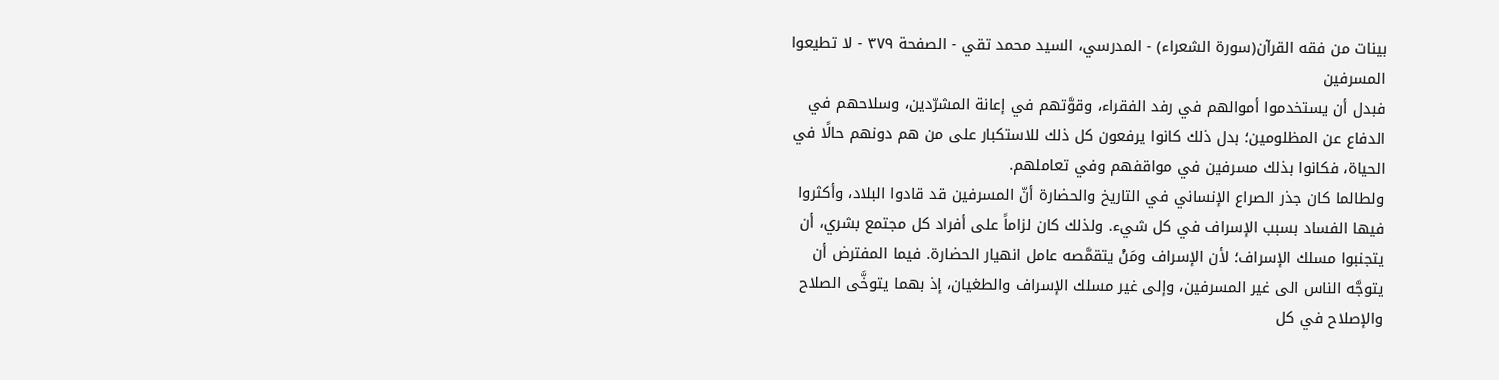بينات من فقه القرآن(سورة الشعراء) - المدرسي، السيد محمد تقي - الصفحة ٣٧٩ - لا تطيعوا المسرفين
فبدل أن يستخدموا أموالهم في رفد الفقراء، وقوَّتهم في إعانة المشرّدين، وسلاحهم في الدفاع عن المظلومين؛ بدل ذلك كانوا يرفعون كل ذلك للاستكبار على من هم دونهم حالًا في الحياة، فكانوا بذلك مسرفين في مواقفهم وفي تعاملهم.
ولطالما كان جذر الصراع الإنساني في التاريخ والحضارة أنّ المسرفين قد قادوا البلاد، وأكثروا فيها الفساد بسبب الإسراف في كل شيء. ولذلك كان لزاماً على أفراد كل مجتمع بشري، أن يتجنبوا مسلك الإسراف؛ لأن الإسراف ومَنْ يتقمَّصه عامل انهيار الحضارة. فيما المفترض أن يتوجَّه الناس الى غير المسرفين، وإلى غير مسلك الإسراف والطغيان، إذ بهما يتوخَّى الصلاح والإصلاح في كل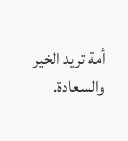أمة تريد الخير والسعادة.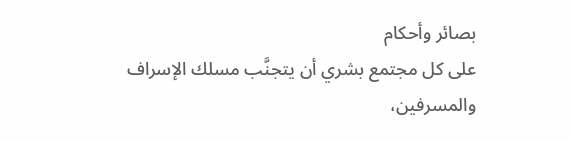بصائر وأحكام
على كل مجتمع بشري أن يتجنَّب مسلك الإسراف والمسرفين،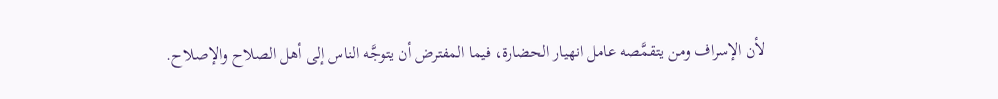لأن الإسراف ومن يتقمَّصه عامل انهيار الحضارة، فيما المفترض أن يتوجَّه الناس إلى أهل الصلاح والإصلاح.